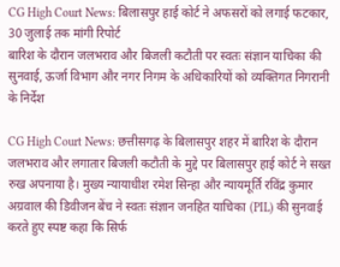CG High Court News: बिलासपुर हाई कोर्ट ने अफसरों को लगाई फटकार, 30 जुलाई तक मांगी रिपोर्ट
बारिश के दौरान जलभराव और बिजली कटौती पर स्वतः संज्ञान याचिका की सुनवाई, ऊर्जा विभाग और नगर निगम के अधिकारियों को व्यक्तिगत निगरानी के निर्देश

CG High Court News: छत्तीसगढ़ के बिलासपुर शहर में बारिश के दौरान जलभराव और लगातार बिजली कटौती के मुद्दे पर बिलासपुर हाई कोर्ट ने सख्त रुख अपनाया है। मुख्य न्यायाधीश रमेश सिन्हा और न्यायमूर्ति रविंद्र कुमार अग्रवाल की डिवीजन बेंच ने स्वतः संज्ञान जनहित याचिका (PIL) की सुनवाई करते हुए स्पष्ट कहा कि सिर्फ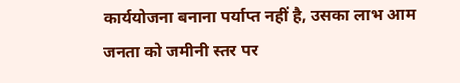कार्ययोजना बनाना पर्याप्त नहीं है, उसका लाभ आम जनता को जमीनी स्तर पर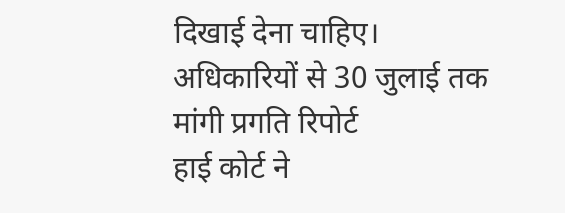दिखाई देना चाहिए।
अधिकारियों से 30 जुलाई तक मांगी प्रगति रिपोर्ट
हाई कोर्ट ने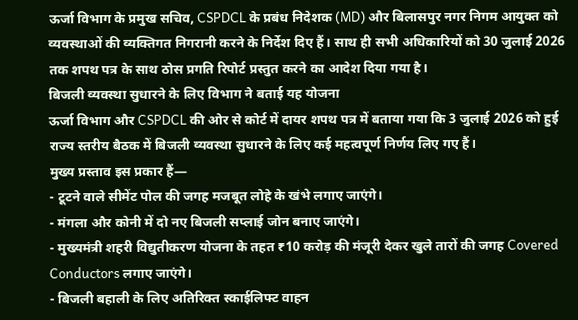ऊर्जा विभाग के प्रमुख सचिव, CSPDCL के प्रबंध निदेशक (MD) और बिलासपुर नगर निगम आयुक्त को व्यवस्थाओं की व्यक्तिगत निगरानी करने के निर्देश दिए हैं। साथ ही सभी अधिकारियों को 30 जुलाई 2026 तक शपथ पत्र के साथ ठोस प्रगति रिपोर्ट प्रस्तुत करने का आदेश दिया गया है।
बिजली व्यवस्था सुधारने के लिए विभाग ने बताई यह योजना
ऊर्जा विभाग और CSPDCL की ओर से कोर्ट में दायर शपथ पत्र में बताया गया कि 3 जुलाई 2026 को हुई राज्य स्तरीय बैठक में बिजली व्यवस्था सुधारने के लिए कई महत्वपूर्ण निर्णय लिए गए हैं।
मुख्य प्रस्ताव इस प्रकार हैं—
- टूटने वाले सीमेंट पोल की जगह मजबूत लोहे के खंभे लगाए जाएंगे।
- मंगला और कोनी में दो नए बिजली सप्लाई जोन बनाए जाएंगे।
- मुख्यमंत्री शहरी विद्युतीकरण योजना के तहत ₹10 करोड़ की मंजूरी देकर खुले तारों की जगह Covered Conductors लगाए जाएंगे।
- बिजली बहाली के लिए अतिरिक्त स्काईलिफ्ट वाहन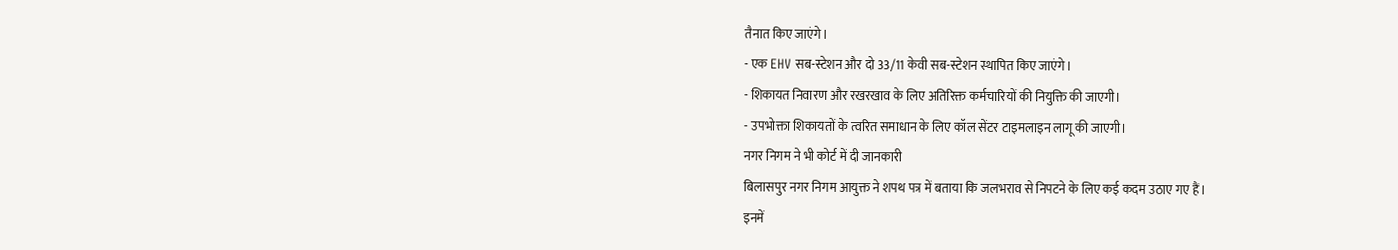तैनात किए जाएंगे।
- एक EHV सब-स्टेशन और दो 33/11 केवी सब-स्टेशन स्थापित किए जाएंगे।
- शिकायत निवारण और रखरखाव के लिए अतिरिक्त कर्मचारियों की नियुक्ति की जाएगी।
- उपभोक्ता शिकायतों के त्वरित समाधान के लिए कॉल सेंटर टाइमलाइन लागू की जाएगी।
नगर निगम ने भी कोर्ट में दी जानकारी
बिलासपुर नगर निगम आयुक्त ने शपथ पत्र में बताया कि जलभराव से निपटने के लिए कई कदम उठाए गए हैं।
इनमें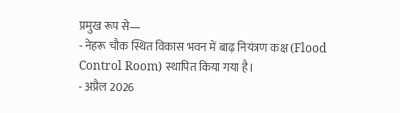प्रमुख रूप से—
- नेहरू चौक स्थित विकास भवन में बाढ़ नियंत्रण कक्ष (Flood Control Room) स्थापित किया गया है।
- अप्रैल 2026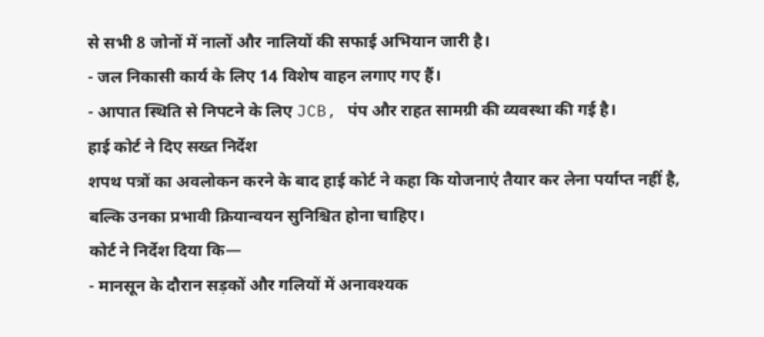से सभी 8 जोनों में नालों और नालियों की सफाई अभियान जारी है।
- जल निकासी कार्य के लिए 14 विशेष वाहन लगाए गए हैं।
- आपात स्थिति से निपटने के लिए JCB, पंप और राहत सामग्री की व्यवस्था की गई है।
हाई कोर्ट ने दिए सख्त निर्देश
शपथ पत्रों का अवलोकन करने के बाद हाई कोर्ट ने कहा कि योजनाएं तैयार कर लेना पर्याप्त नहीं है, बल्कि उनका प्रभावी क्रियान्वयन सुनिश्चित होना चाहिए।
कोर्ट ने निर्देश दिया कि—
- मानसून के दौरान सड़कों और गलियों में अनावश्यक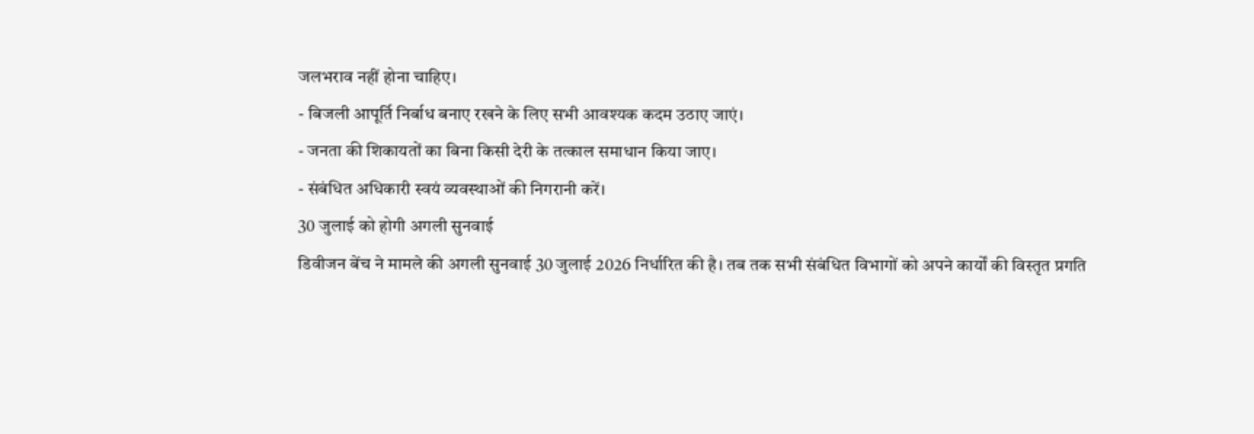जलभराव नहीं होना चाहिए।
- बिजली आपूर्ति निर्बाध बनाए रखने के लिए सभी आवश्यक कदम उठाए जाएं।
- जनता की शिकायतों का बिना किसी देरी के तत्काल समाधान किया जाए।
- संबंधित अधिकारी स्वयं व्यवस्थाओं की निगरानी करें।
30 जुलाई को होगी अगली सुनवाई
डिवीजन बेंच ने मामले की अगली सुनवाई 30 जुलाई 2026 निर्धारित की है। तब तक सभी संबंधित विभागों को अपने कार्यों की विस्तृत प्रगति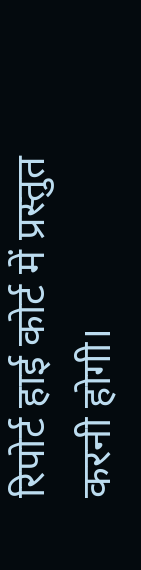रिपोर्ट हाई कोर्ट में प्रस्तुत करनी होगी।